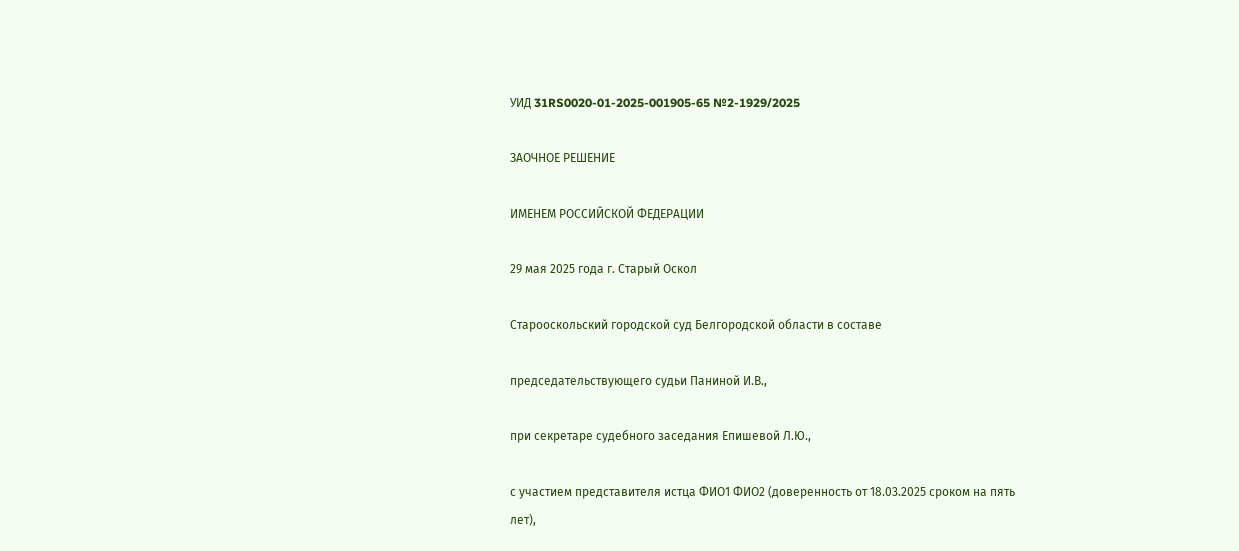УИД 31RS0020-01-2025-001905-65 №2-1929/2025

ЗАОЧНОЕ РЕШЕНИЕ

ИМЕНЕМ РОССИЙСКОЙ ФЕДЕРАЦИИ

29 мая 2025 года г. Старый Оскол

Старооскольский городской суд Белгородской области в составе

председательствующего судьи Паниной И.В.,

при секретаре судебного заседания Епишевой Л.Ю.,

с участием представителя истца ФИО1 ФИО2 (доверенность от 18.03.2025 сроком на пять лет),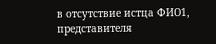в отсутствие истца ФИО1, представителя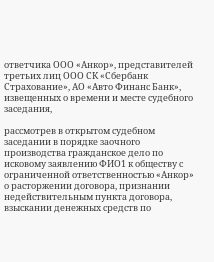ответчика ООО «Анкор», представителей третьих лиц ООО СК «Сбербанк Страхование», АО «Авто Финанс Банк», извещенных о времени и месте судебного заседания,

рассмотрев в открытом судебном заседании в порядке заочного производства гражданское дело по исковому заявлению ФИО1 к обществу с ограниченной ответственностью «Анкор» о расторжении договора, признании недействительным пункта договора, взыскании денежных средств по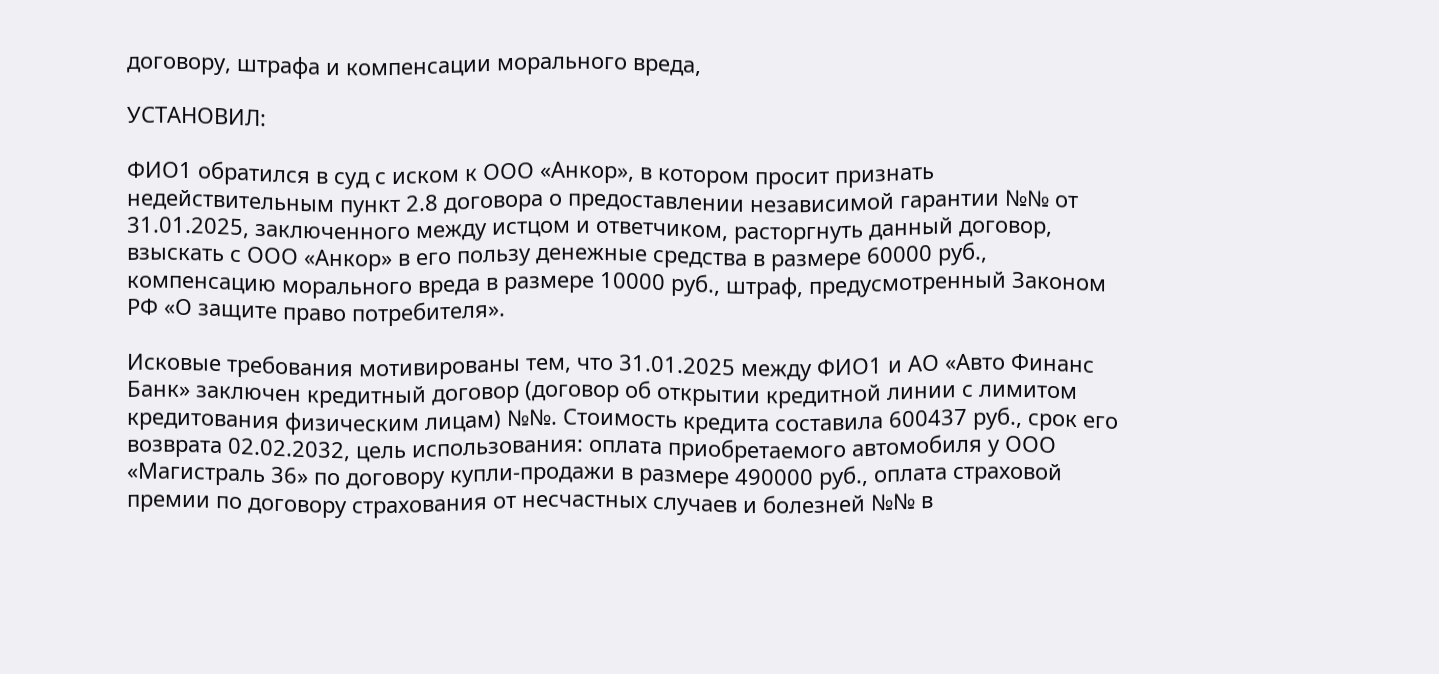договору, штрафа и компенсации морального вреда,

УСТАНОВИЛ:

ФИО1 обратился в суд с иском к ООО «Анкор», в котором просит признать недействительным пункт 2.8 договора о предоставлении независимой гарантии №№ от 31.01.2025, заключенного между истцом и ответчиком, расторгнуть данный договор, взыскать с ООО «Анкор» в его пользу денежные средства в размере 60000 руб., компенсацию морального вреда в размере 10000 руб., штраф, предусмотренный Законом РФ «О защите право потребителя».

Исковые требования мотивированы тем, что 31.01.2025 между ФИО1 и АО «Авто Финанс Банк» заключен кредитный договор (договор об открытии кредитной линии с лимитом кредитования физическим лицам) №№. Стоимость кредита составила 600437 руб., срок его возврата 02.02.2032, цель использования: оплата приобретаемого автомобиля у ООО «Магистраль 36» по договору купли-продажи в размере 490000 руб., оплата страховой премии по договору страхования от несчастных случаев и болезней №№ в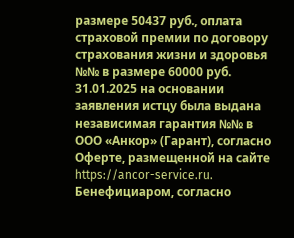размере 50437 руб., оплата страховой премии по договору страхования жизни и здоровья №№ в размере 60000 руб. 31.01.2025 на основании заявления истцу была выдана независимая гарантия №№ в ООО «Анкор» (Гарант), согласно Оферте, размещенной на сайте https://ancor-service.ru. Бенефициаром, согласно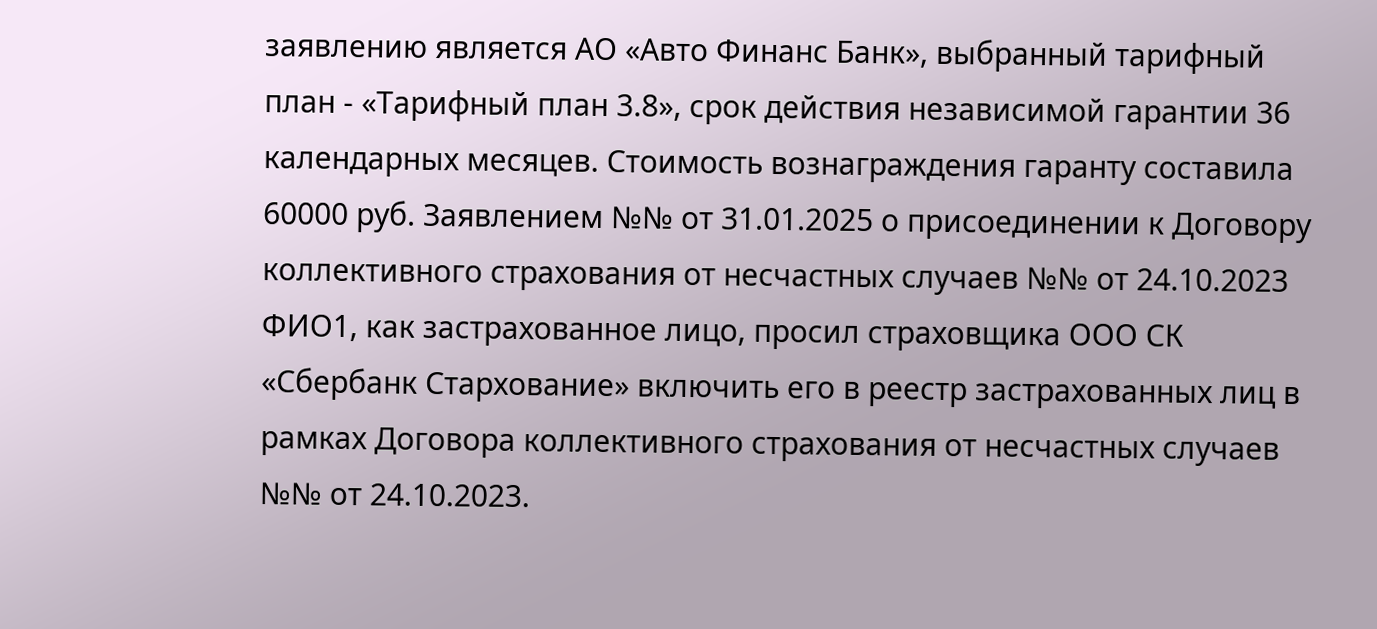заявлению является АО «Авто Финанс Банк», выбранный тарифный план - «Тарифный план 3.8», срок действия независимой гарантии 36 календарных месяцев. Стоимость вознаграждения гаранту составила 60000 руб. Заявлением №№ от 31.01.2025 о присоединении к Договору коллективного страхования от несчастных случаев №№ от 24.10.2023 ФИО1, как застрахованное лицо, просил страховщика ООО СК «Сбербанк Стархование» включить его в реестр застрахованных лиц в рамках Договора коллективного страхования от несчастных случаев №№ от 24.10.2023.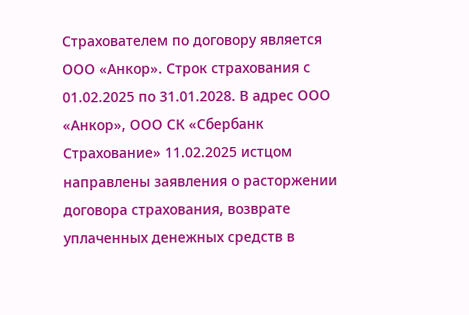Страхователем по договору является ООО «Анкор». Строк страхования с 01.02.2025 по 31.01.2028. В адрес ООО «Анкор», ООО СК «Сбербанк Страхование» 11.02.2025 истцом направлены заявления о расторжении договора страхования, возврате уплаченных денежных средств в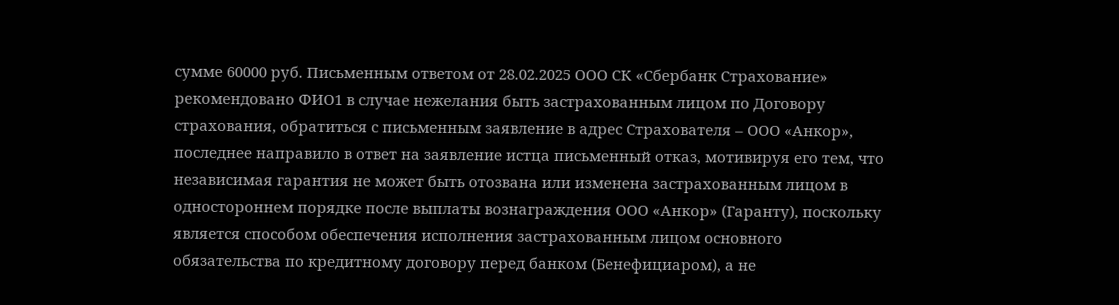сумме 60000 руб. Письменным ответом от 28.02.2025 ООО СК «Сбербанк Страхование» рекомендовано ФИО1 в случае нежелания быть застрахованным лицом по Договору страхования, обратиться с письменным заявление в адрес Страхователя – ООО «Анкор», последнее направило в ответ на заявление истца письменный отказ, мотивируя его тем, что независимая гарантия не может быть отозвана или изменена застрахованным лицом в одностороннем порядке после выплаты вознаграждения ООО «Анкор» (Гаранту), поскольку является способом обеспечения исполнения застрахованным лицом основного обязательства по кредитному договору перед банком (Бенефициаром), а не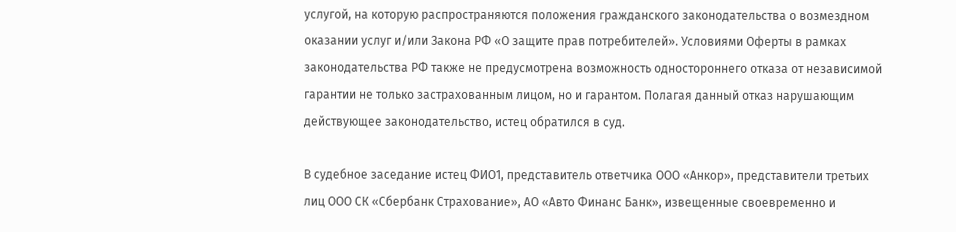услугой, на которую распространяются положения гражданского законодательства о возмездном оказании услуг и/или Закона РФ «О защите прав потребителей». Условиями Оферты в рамках законодательства РФ также не предусмотрена возможность одностороннего отказа от независимой гарантии не только застрахованным лицом, но и гарантом. Полагая данный отказ нарушающим действующее законодательство, истец обратился в суд.

В судебное заседание истец ФИО1, представитель ответчика ООО «Анкор», представители третьих лиц ООО СК «Сбербанк Страхование», АО «Авто Финанс Банк», извещенные своевременно и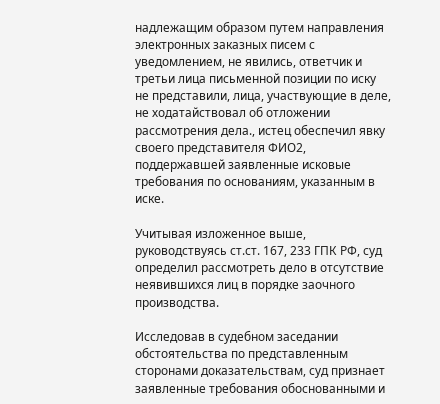надлежащим образом путем направления электронных заказных писем с уведомлением, не явились, ответчик и третьи лица письменной позиции по иску не представили, лица, участвующие в деле, не ходатайствовал об отложении рассмотрения дела., истец обеспечил явку своего представителя ФИО2, поддержавшей заявленные исковые требования по основаниям, указанным в иске.

Учитывая изложенное выше, руководствуясь ст.ст. 167, 233 ГПК РФ, суд определил рассмотреть дело в отсутствие неявившихся лиц в порядке заочного производства.

Исследовав в судебном заседании обстоятельства по представленным сторонами доказательствам, суд признает заявленные требования обоснованными и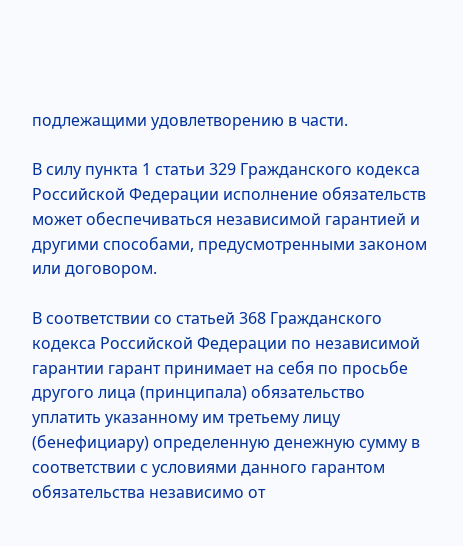подлежащими удовлетворению в части.

В силу пункта 1 статьи 329 Гражданского кодекса Российской Федерации исполнение обязательств может обеспечиваться независимой гарантией и другими способами, предусмотренными законом или договором.

В соответствии со статьей 368 Гражданского кодекса Российской Федерации по независимой гарантии гарант принимает на себя по просьбе другого лица (принципала) обязательство уплатить указанному им третьему лицу (бенефициару) определенную денежную сумму в соответствии с условиями данного гарантом обязательства независимо от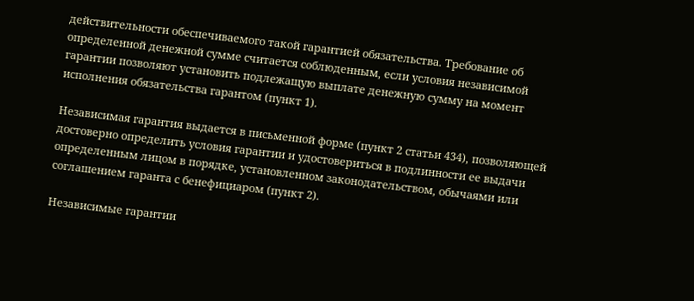действительности обеспечиваемого такой гарантией обязательства. Требование об определенной денежной сумме считается соблюденным, если условия независимой гарантии позволяют установить подлежащую выплате денежную сумму на момент исполнения обязательства гарантом (пункт 1).

Независимая гарантия выдается в письменной форме (пункт 2 статьи 434), позволяющей достоверно определить условия гарантии и удостовериться в подлинности ее выдачи определенным лицом в порядке, установленном законодательством, обычаями или соглашением гаранта с бенефициаром (пункт 2).

Независимые гарантии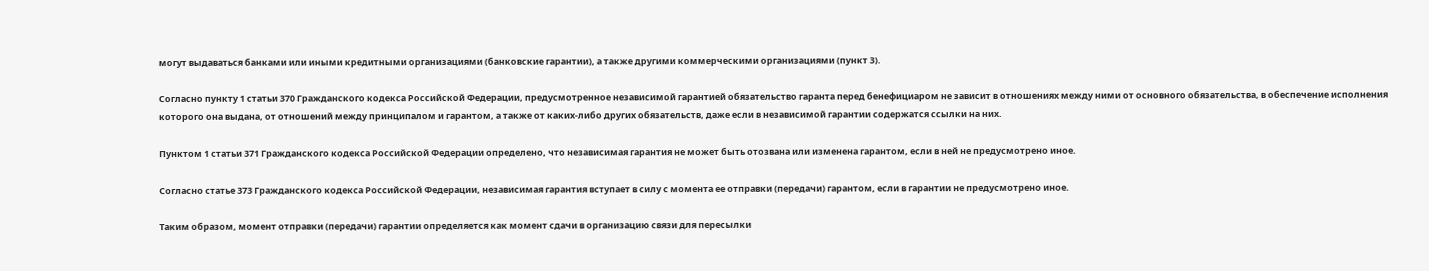могут выдаваться банками или иными кредитными организациями (банковские гарантии), а также другими коммерческими организациями (пункт 3).

Согласно пункту 1 статьи 370 Гражданского кодекса Российской Федерации, предусмотренное независимой гарантией обязательство гаранта перед бенефициаром не зависит в отношениях между ними от основного обязательства, в обеспечение исполнения которого она выдана, от отношений между принципалом и гарантом, а также от каких-либо других обязательств, даже если в независимой гарантии содержатся ссылки на них.

Пунктом 1 статьи 371 Гражданского кодекса Российской Федерации определено, что независимая гарантия не может быть отозвана или изменена гарантом, если в ней не предусмотрено иное.

Согласно статье 373 Гражданского кодекса Российской Федерации, независимая гарантия вступает в силу с момента ее отправки (передачи) гарантом, если в гарантии не предусмотрено иное.

Таким образом, момент отправки (передачи) гарантии определяется как момент сдачи в организацию связи для пересылки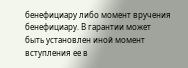бенефициару либо момент вручения бенефициару. В гарантии может быть установлен иной момент вступления ее в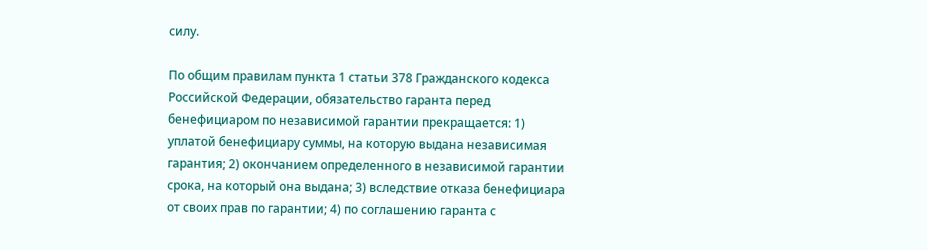силу.

По общим правилам пункта 1 статьи 378 Гражданского кодекса Российской Федерации, обязательство гаранта перед бенефициаром по независимой гарантии прекращается: 1) уплатой бенефициару суммы, на которую выдана независимая гарантия; 2) окончанием определенного в независимой гарантии срока, на который она выдана; 3) вследствие отказа бенефициара от своих прав по гарантии; 4) по соглашению гаранта с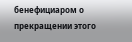бенефициаром о прекращении этого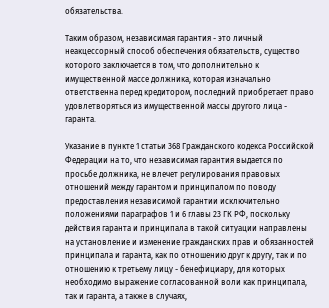обязательства.

Таким образом, независимая гарантия - это личный неакцессорный способ обеспечения обязательств, существо которого заключается в том, что дополнительно к имущественной массе должника, которая изначально ответственна перед кредитором, последний приобретает право удовлетворяться из имущественной массы другого лица - гаранта.

Указание в пункте 1 статьи 368 Гражданского кодекса Российской Федерации на то, что независимая гарантия выдается по просьбе должника, не влечет регулирования правовых отношений между гарантом и принципалом по поводу предоставления независимой гарантии исключительно положениями параграфов 1 и 6 главы 23 ГК РФ, поскольку действия гаранта и принципала в такой ситуации направлены на установление и изменение гражданских прав и обязанностей принципала и гаранта, как по отношению друг к другу, так и по отношению к третьему лицу - бенефициару, для которых необходимо выражение согласованной воли как принципала, так и гаранта, а также в случаях,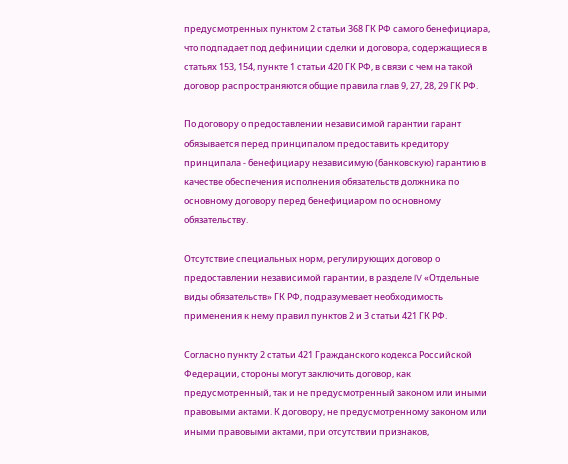предусмотренных пунктом 2 статьи 368 ГК РФ самого бенефициара, что подпадает под дефиниции сделки и договора, содержащиеся в статьях 153, 154, пункте 1 статьи 420 ГК РФ, в связи с чем на такой договор распространяются общие правила глав 9, 27, 28, 29 ГК РФ.

По договору о предоставлении независимой гарантии гарант обязывается перед принципалом предоставить кредитору принципала - бенефициару независимую (банковскую) гарантию в качестве обеспечения исполнения обязательств должника по основному договору перед бенефициаром по основному обязательству.

Отсутствие специальных норм, регулирующих договор о предоставлении независимой гарантии, в разделе IV «Отдельные виды обязательств» ГК РФ, подразумевает необходимость применения к нему правил пунктов 2 и 3 статьи 421 ГК РФ.

Согласно пункту 2 статьи 421 Гражданского кодекса Российской Федерации, стороны могут заключить договор, как предусмотренный, так и не предусмотренный законом или иными правовыми актами. К договору, не предусмотренному законом или иными правовыми актами, при отсутствии признаков,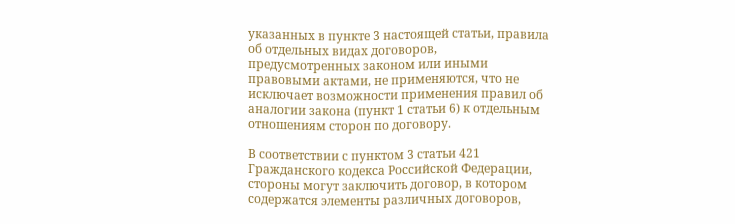указанных в пункте 3 настоящей статьи, правила об отдельных видах договоров, предусмотренных законом или иными правовыми актами, не применяются, что не исключает возможности применения правил об аналогии закона (пункт 1 статьи 6) к отдельным отношениям сторон по договору.

В соответствии с пунктом 3 статьи 421 Гражданского кодекса Российской Федерации, стороны могут заключить договор, в котором содержатся элементы различных договоров,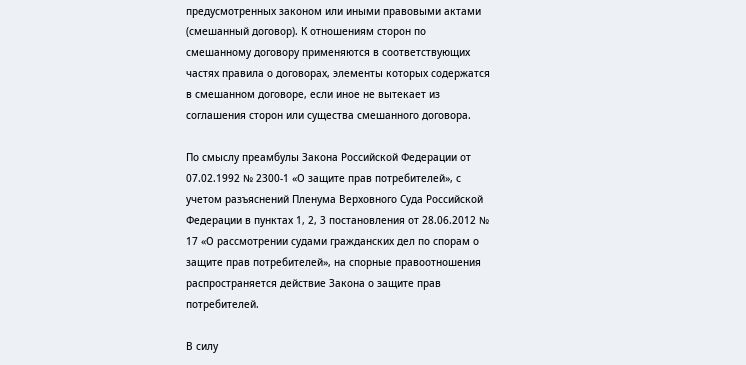предусмотренных законом или иными правовыми актами (смешанный договор). К отношениям сторон по смешанному договору применяются в соответствующих частях правила о договорах, элементы которых содержатся в смешанном договоре, если иное не вытекает из соглашения сторон или существа смешанного договора.

По смыслу преамбулы Закона Российской Федерации от 07.02.1992 № 2300-1 «О защите прав потребителей», с учетом разъяснений Пленума Верховного Суда Российской Федерации в пунктах 1, 2, 3 постановления от 28.06.2012 № 17 «О рассмотрении судами гражданских дел по спорам о защите прав потребителей», на спорные правоотношения распространяется действие Закона о защите прав потребителей.

В силу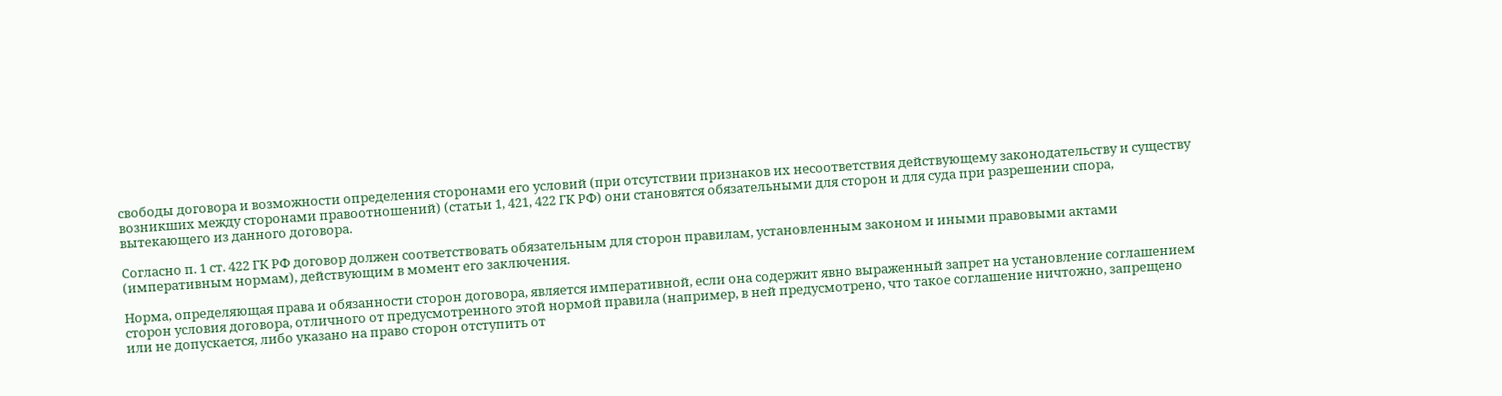свободы договора и возможности определения сторонами его условий (при отсутствии признаков их несоответствия действующему законодательству и существу возникших между сторонами правоотношений) (статьи 1, 421, 422 ГК РФ) они становятся обязательными для сторон и для суда при разрешении спора, вытекающего из данного договора.

Согласно п. 1 ст. 422 ГК РФ договор должен соответствовать обязательным для сторон правилам, установленным законом и иными правовыми актами (императивным нормам), действующим в момент его заключения.

Норма, определяющая права и обязанности сторон договора, является императивной, если она содержит явно выраженный запрет на установление соглашением сторон условия договора, отличного от предусмотренного этой нормой правила (например, в ней предусмотрено, что такое соглашение ничтожно, запрещено или не допускается, либо указано на право сторон отступить от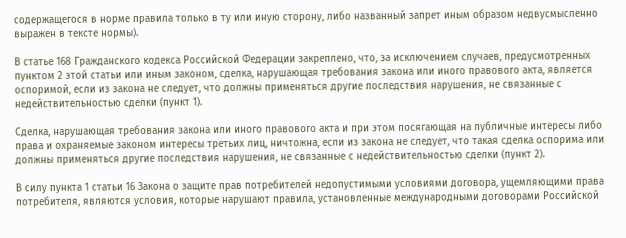содержащегося в норме правила только в ту или иную сторону, либо названный запрет иным образом недвусмысленно выражен в тексте нормы).

В статье 168 Гражданского кодекса Российской Федерации закреплено, что, за исключением случаев, предусмотренных пунктом 2 этой статьи или иным законом, сделка, нарушающая требования закона или иного правового акта, является оспоримой, если из закона не следует, что должны применяться другие последствия нарушения, не связанные с недействительностью сделки (пункт 1).

Сделка, нарушающая требования закона или иного правового акта и при этом посягающая на публичные интересы либо права и охраняемые законом интересы третьих лиц, ничтожна, если из закона не следует, что такая сделка оспорима или должны применяться другие последствия нарушения, не связанные с недействительностью сделки (пункт 2).

В силу пункта 1 статьи 16 Закона о защите прав потребителей недопустимыми условиями договора, ущемляющими права потребителя, являются условия, которые нарушают правила, установленные международными договорами Российской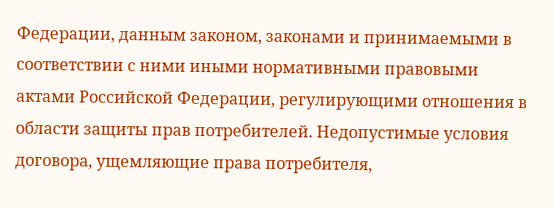Федерации, данным законом, законами и принимаемыми в соответствии с ними иными нормативными правовыми актами Российской Федерации, регулирующими отношения в области защиты прав потребителей. Недопустимые условия договора, ущемляющие права потребителя,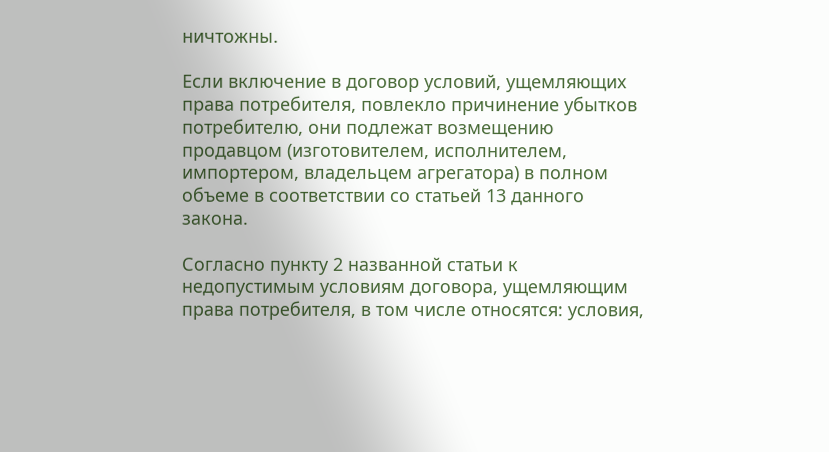ничтожны.

Если включение в договор условий, ущемляющих права потребителя, повлекло причинение убытков потребителю, они подлежат возмещению продавцом (изготовителем, исполнителем, импортером, владельцем агрегатора) в полном объеме в соответствии со статьей 13 данного закона.

Согласно пункту 2 названной статьи к недопустимым условиям договора, ущемляющим права потребителя, в том числе относятся: условия,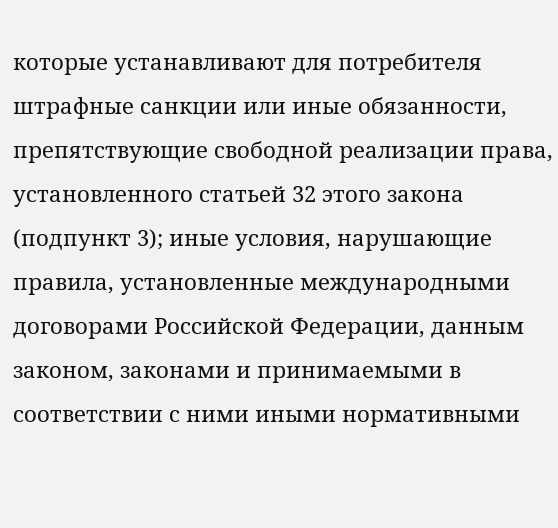которые устанавливают для потребителя штрафные санкции или иные обязанности, препятствующие свободной реализации права, установленного статьей 32 этого закона (подпункт 3); иные условия, нарушающие правила, установленные международными договорами Российской Федерации, данным законом, законами и принимаемыми в соответствии с ними иными нормативными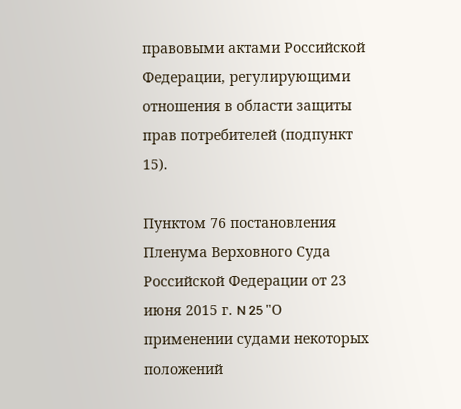правовыми актами Российской Федерации, регулирующими отношения в области защиты прав потребителей (подпункт 15).

Пунктом 76 постановления Пленума Верховного Суда Российской Федерации от 23 июня 2015 г. N 25 "О применении судами некоторых положений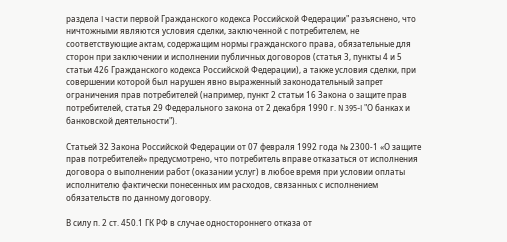раздела I части первой Гражданского кодекса Российской Федерации" разъяснено, что ничтожными являются условия сделки, заключенной с потребителем, не соответствующие актам, содержащим нормы гражданского права, обязательные для сторон при заключении и исполнении публичных договоров (статья 3, пункты 4 и 5 статьи 426 Гражданского кодекса Российской Федерации), а также условия сделки, при совершении которой был нарушен явно выраженный законодательный запрет ограничения прав потребителей (например, пункт 2 статьи 16 Закона о защите прав потребителей, статья 29 Федерального закона от 2 декабря 1990 г. N 395-I "О банках и банковской деятельности").

Статьей 32 Закона Российской Федерации от 07 февраля 1992 года № 2300-1 «О защите прав потребителей» предусмотрено, что потребитель вправе отказаться от исполнения договора о выполнении работ (оказании услуг) в любое время при условии оплаты исполнителю фактически понесенных им расходов, связанных с исполнением обязательств по данному договору.

В силу п. 2 ст. 450.1 ГК РФ в случае одностороннего отказа от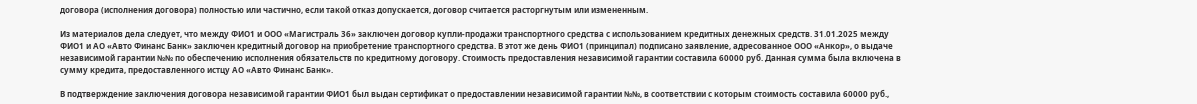договора (исполнения договора) полностью или частично, если такой отказ допускается, договор считается расторгнутым или измененным.

Из материалов дела следует, что между ФИО1 и ООО «Магистраль 36» заключен договор купли-продажи транспортного средства с использованием кредитных денежных средств. 31.01.2025 между ФИО1 и АО «Авто Финанс Банк» заключен кредитный договор на приобретение транспортного средства. В этот же день ФИО1 (принципал) подписано заявление, адресованное ООО «Анкор», о выдаче независимой гарантии №№ по обеспечению исполнения обязательств по кредитному договору. Стоимость предоставления независимой гарантии составила 60000 руб. Данная сумма была включена в сумму кредита, предоставленного истцу АО «Авто Финанс Банк».

В подтверждение заключения договора независимой гарантии ФИО1 был выдан сертификат о предоставлении независимой гарантии №№, в соответствии с которым стоимость составила 60000 руб.,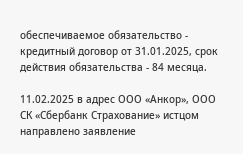обеспечиваемое обязательство - кредитный договор от 31.01.2025, срок действия обязательства - 84 месяца.

11.02.2025 в адрес ООО «Анкор», ООО СК «Сбербанк Страхование» истцом направлено заявление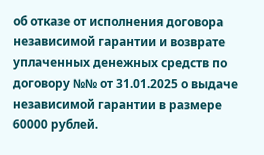об отказе от исполнения договора независимой гарантии и возврате уплаченных денежных средств по договору №№ от 31.01.2025 о выдаче независимой гарантии в размере 60000 рублей.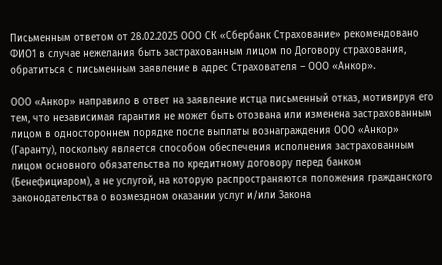Письменным ответом от 28.02.2025 ООО СК «Сбербанк Страхование» рекомендовано ФИО1 в случае нежелания быть застрахованным лицом по Договору страхования, обратиться с письменным заявление в адрес Страхователя – ООО «Анкор».

ООО «Анкор» направило в ответ на заявление истца письменный отказ, мотивируя его тем, что независимая гарантия не может быть отозвана или изменена застрахованным лицом в одностороннем порядке после выплаты вознаграждения ООО «Анкор» (Гаранту), поскольку является способом обеспечения исполнения застрахованным лицом основного обязательства по кредитному договору перед банком (Бенефициаром), а не услугой, на которую распространяются положения гражданского законодательства о возмездном оказании услуг и/или Закона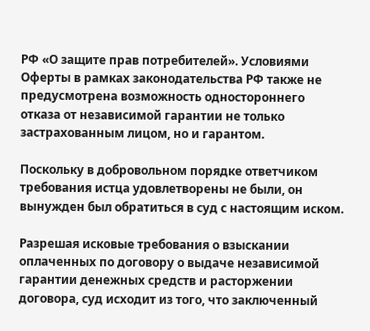РФ «О защите прав потребителей». Условиями Оферты в рамках законодательства РФ также не предусмотрена возможность одностороннего отказа от независимой гарантии не только застрахованным лицом, но и гарантом.

Поскольку в добровольном порядке ответчиком требования истца удовлетворены не были, он вынужден был обратиться в суд с настоящим иском.

Разрешая исковые требования о взыскании оплаченных по договору о выдаче независимой гарантии денежных средств и расторжении договора, суд исходит из того, что заключенный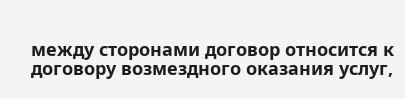между сторонами договор относится к договору возмездного оказания услуг,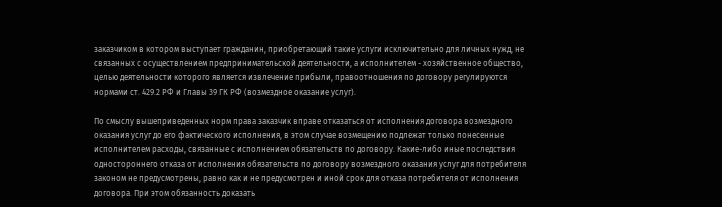заказчиком в котором выступает гражданин, приобретающий такие услуги исключительно для личных нужд, не связанных с осуществлением предпринимательской деятельности, а исполнителем - хозяйственное общество, целью деятельности которого является извлечение прибыли, правоотношения по договору регулируются нормами ст. 429.2 РФ и Главы 39 ГК РФ (возмездное оказание услуг).

По смыслу вышеприведенных норм права заказчик вправе отказаться от исполнения договора возмездного оказания услуг до его фактического исполнения, в этом случае возмещению подлежат только понесенные исполнителем расходы, связанные с исполнением обязательств по договору. Какие-либо иные последствия одностороннего отказа от исполнения обязательств по договору возмездного оказания услуг для потребителя законом не предусмотрены, равно как и не предусмотрен и иной срок для отказа потребителя от исполнения договора. При этом обязанность доказать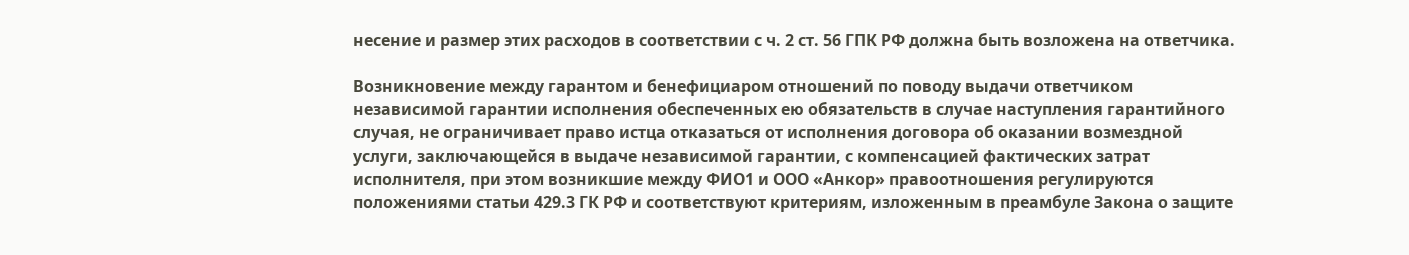несение и размер этих расходов в соответствии с ч. 2 ст. 56 ГПК РФ должна быть возложена на ответчика.

Возникновение между гарантом и бенефициаром отношений по поводу выдачи ответчиком независимой гарантии исполнения обеспеченных ею обязательств в случае наступления гарантийного случая, не ограничивает право истца отказаться от исполнения договора об оказании возмездной услуги, заключающейся в выдаче независимой гарантии, с компенсацией фактических затрат исполнителя, при этом возникшие между ФИО1 и ООО «Анкор» правоотношения регулируются положениями статьи 429.3 ГК РФ и соответствуют критериям, изложенным в преамбуле Закона о защите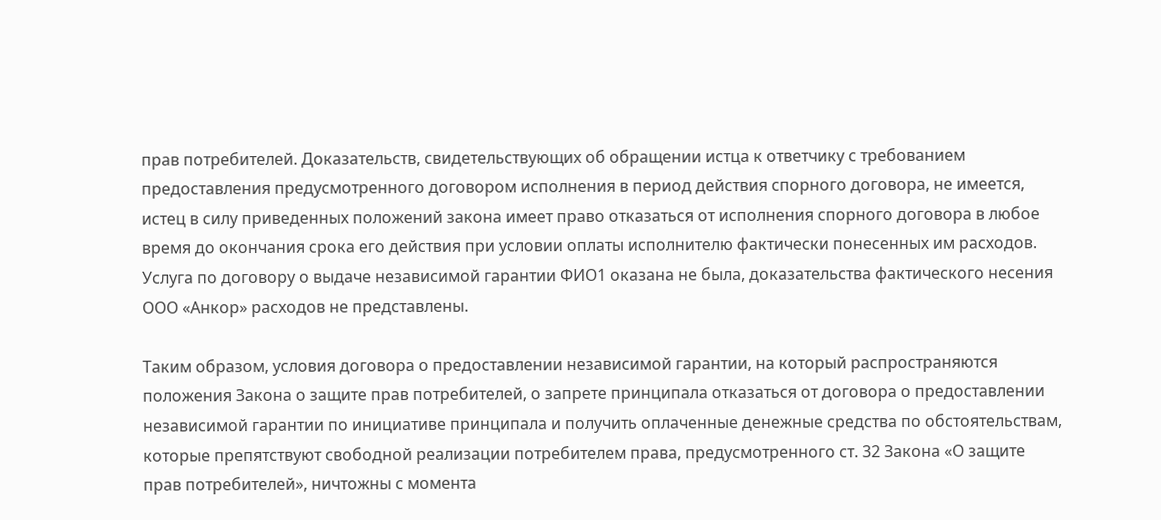прав потребителей. Доказательств, свидетельствующих об обращении истца к ответчику с требованием предоставления предусмотренного договором исполнения в период действия спорного договора, не имеется, истец в силу приведенных положений закона имеет право отказаться от исполнения спорного договора в любое время до окончания срока его действия при условии оплаты исполнителю фактически понесенных им расходов. Услуга по договору о выдаче независимой гарантии ФИО1 оказана не была, доказательства фактического несения ООО «Анкор» расходов не представлены.

Таким образом, условия договора о предоставлении независимой гарантии, на который распространяются положения Закона о защите прав потребителей, о запрете принципала отказаться от договора о предоставлении независимой гарантии по инициативе принципала и получить оплаченные денежные средства по обстоятельствам, которые препятствуют свободной реализации потребителем права, предусмотренного ст. 32 Закона «О защите прав потребителей», ничтожны с момента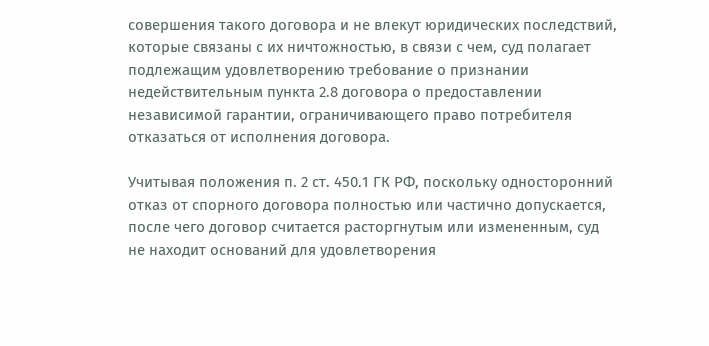совершения такого договора и не влекут юридических последствий, которые связаны с их ничтожностью, в связи с чем, суд полагает подлежащим удовлетворению требование о признании недействительным пункта 2.8 договора о предоставлении независимой гарантии, ограничивающего право потребителя отказаться от исполнения договора.

Учитывая положения п. 2 ст. 450.1 ГК РФ, поскольку односторонний отказ от спорного договора полностью или частично допускается, после чего договор считается расторгнутым или измененным, суд не находит оснований для удовлетворения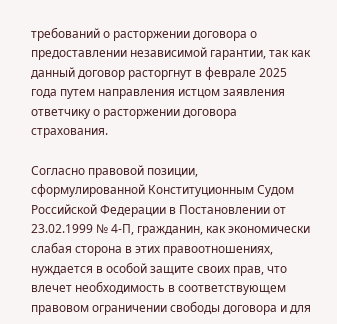требований о расторжении договора о предоставлении независимой гарантии, так как данный договор расторгнут в феврале 2025 года путем направления истцом заявления ответчику о расторжении договора страхования.

Согласно правовой позиции, сформулированной Конституционным Судом Российской Федерации в Постановлении от 23.02.1999 № 4-П, гражданин, как экономически слабая сторона в этих правоотношениях, нуждается в особой защите своих прав, что влечет необходимость в соответствующем правовом ограничении свободы договора и для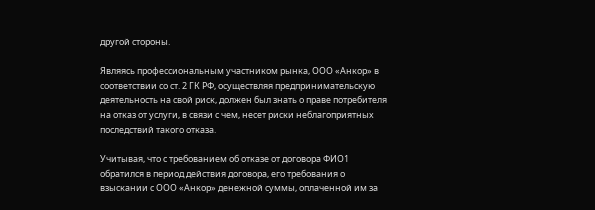другой стороны.

Являясь профессиональным участником рынка, ООО «Анкор» в соответствии со ст. 2 ГК РФ, осуществляя предпринимательскую деятельность на свой риск, должен был знать о праве потребителя на отказ от услуги, в связи с чем, несет риски неблагоприятных последствий такого отказа.

Учитывая, что с требованием об отказе от договора ФИО1 обратился в период действия договора, его требования о взыскании с ООО «Анкор» денежной суммы, оплаченной им за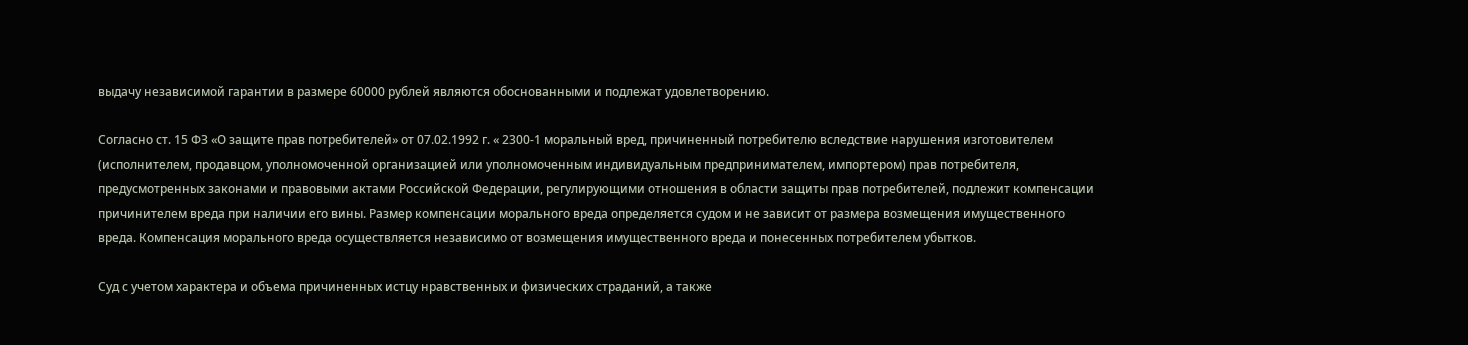выдачу независимой гарантии в размере 60000 рублей являются обоснованными и подлежат удовлетворению.

Согласно ст. 15 ФЗ «О защите прав потребителей» от 07.02.1992 г. « 2300-1 моральный вред, причиненный потребителю вследствие нарушения изготовителем (исполнителем, продавцом, уполномоченной организацией или уполномоченным индивидуальным предпринимателем, импортером) прав потребителя, предусмотренных законами и правовыми актами Российской Федерации, регулирующими отношения в области защиты прав потребителей, подлежит компенсации причинителем вреда при наличии его вины. Размер компенсации морального вреда определяется судом и не зависит от размера возмещения имущественного вреда. Компенсация морального вреда осуществляется независимо от возмещения имущественного вреда и понесенных потребителем убытков.

Суд с учетом характера и объема причиненных истцу нравственных и физических страданий, а также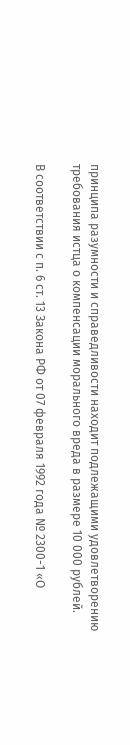принципа разумности и справедливости находит подлежащими удовлетворению требования истца о компенсации морального вреда в размере 10 000 рублей.

В соответствии с п. 6 ст. 13 Закона РФ от 07 февраля 1992 года № 2300-1 «О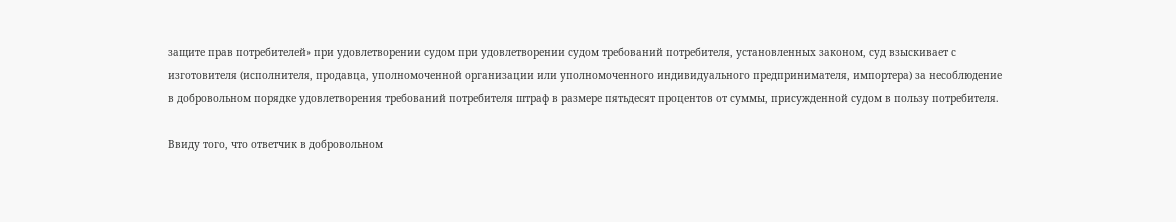защите прав потребителей» при удовлетворении судом при удовлетворении судом требований потребителя, установленных законом, суд взыскивает с изготовителя (исполнителя, продавца, уполномоченной организации или уполномоченного индивидуального предпринимателя, импортера) за несоблюдение в добровольном порядке удовлетворения требований потребителя штраф в размере пятьдесят процентов от суммы, присужденной судом в пользу потребителя.

Ввиду того, что ответчик в добровольном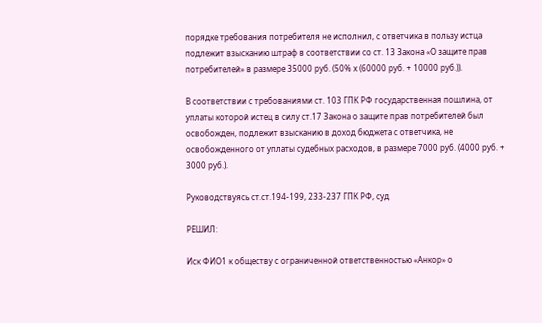порядке требования потребителя не исполнил, с ответчика в пользу истца подлежит взысканию штраф в соответствии со ст. 13 Закона «О защите прав потребителей» в размере 35000 руб. (50% х (60000 руб. + 10000 руб.)).

В соответствии с требованиями ст. 103 ГПК РФ государственная пошлина, от уплаты которой истец в силу ст.17 Закона о защите прав потребителей был освобожден, подлежит взысканию в доход бюджета с ответчика, не освобожденного от уплаты судебных расходов, в размере 7000 руб. (4000 руб. + 3000 руб.).

Руководствуясь ст.ст.194-199, 233-237 ГПК РФ, суд

РЕШИЛ:

Иск ФИО1 к обществу с ограниченной ответственностью «Анкор» о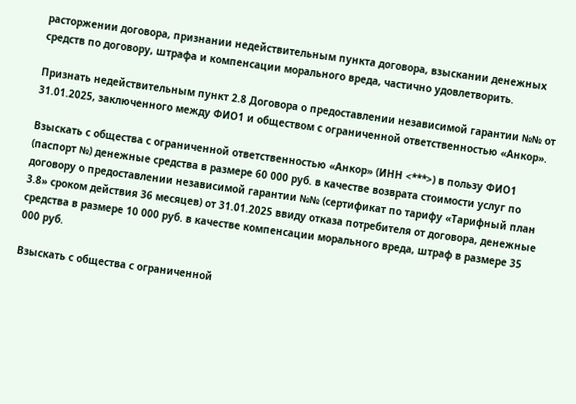расторжении договора, признании недействительным пункта договора, взыскании денежных средств по договору, штрафа и компенсации морального вреда, частично удовлетворить.

Признать недействительным пункт 2.8 Договора о предоставлении независимой гарантии №№ от 31.01.2025, заключенного между ФИО1 и обществом с ограниченной ответственностью «Анкор».

Взыскать с общества с ограниченной ответственностью «Анкор» (ИНН <***>) в пользу ФИО1 (паспорт №) денежные средства в размере 60 000 руб. в качестве возврата стоимости услуг по договору о предоставлении независимой гарантии №№ (сертификат по тарифу «Тарифный план 3.8» сроком действия 36 месяцев) от 31.01.2025 ввиду отказа потребителя от договора, денежные средства в размере 10 000 руб. в качестве компенсации морального вреда, штраф в размере 35 000 руб.

Взыскать с общества с ограниченной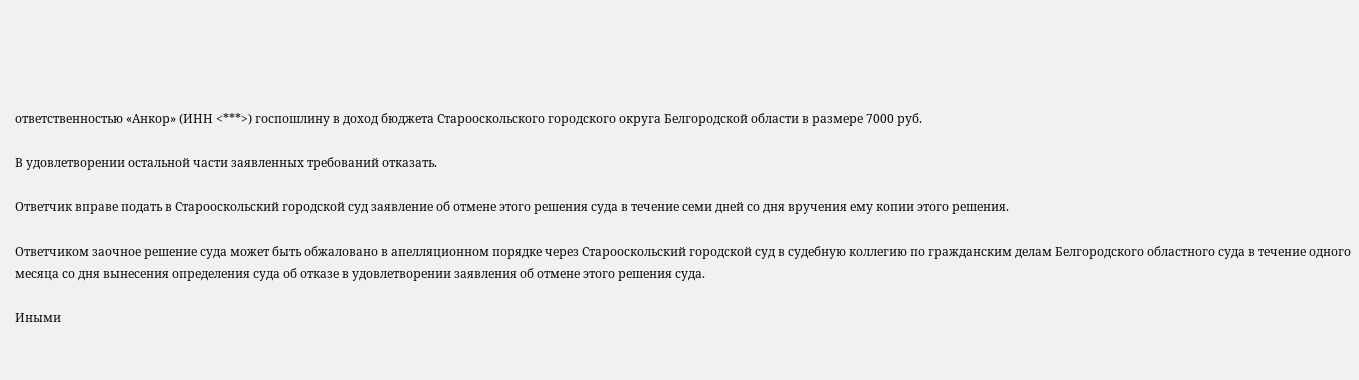ответственностью «Анкор» (ИНН <***>) госпошлину в доход бюджета Старооскольского городского округа Белгородской области в размере 7000 руб.

В удовлетворении остальной части заявленных требований отказать.

Ответчик вправе подать в Старооскольский городской суд заявление об отмене этого решения суда в течение семи дней со дня вручения ему копии этого решения.

Ответчиком заочное решение суда может быть обжаловано в апелляционном порядке через Старооскольский городской суд в судебную коллегию по гражданским делам Белгородского областного суда в течение одного месяца со дня вынесения определения суда об отказе в удовлетворении заявления об отмене этого решения суда.

Иными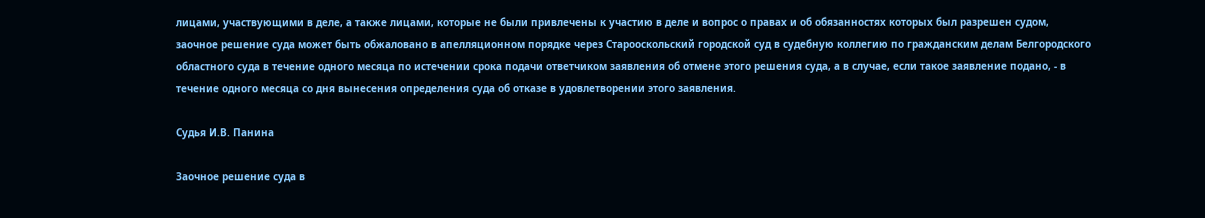лицами, участвующими в деле, а также лицами, которые не были привлечены к участию в деле и вопрос о правах и об обязанностях которых был разрешен судом, заочное решение суда может быть обжаловано в апелляционном порядке через Старооскольский городской суд в судебную коллегию по гражданским делам Белгородского областного суда в течение одного месяца по истечении срока подачи ответчиком заявления об отмене этого решения суда, а в случае, если такое заявление подано, - в течение одного месяца со дня вынесения определения суда об отказе в удовлетворении этого заявления.

Судья И.В. Панина

Заочное решение суда в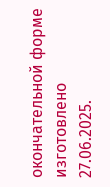окончательной форме изготовлено 27.06.2025.